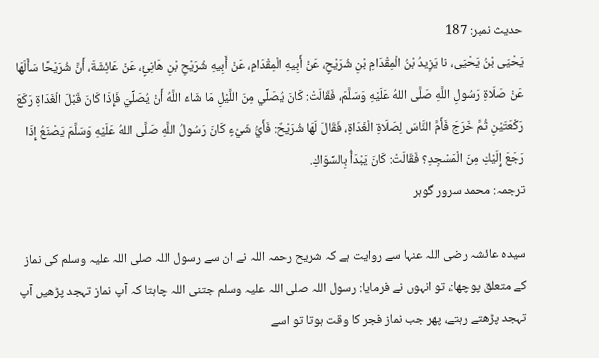حدیث نمبر: 187
يَحْيَى بْنُ يَحْيَى، نا يَزِيدُ بْنُ الْمِقْدَامِ بْنِ شُرَيْحٍ، عَنْ أَبِيهِ الْمِقْدَامِ، عَنْ أَبِيهِ شُرَيْحِ بْنِ هَانِئٍ، عَنْ عَائِشَةَ، أَنَّ شُرَيْحًا سَأَلَهَا عَنْ صَلَاةِ رَسُولِ اللَّهِ صَلَّى اللهُ عَلَيْهِ وَسَلَّمَ، فَقَالَتْ: كَانَ يُصَلِّي مِنَ اللَّيْلِ مَا شَاءَ اللَّهُ أَنْ يُصَلِّيَ فَإِذَا كَانَ قَبْلَ الْغَدَاةِ رَكَعَ رَكْعَتَيْنِ ثُمَّ خَرَجَ فَأَمَّ النَّاسَ لِصَلَاةِ الْغَدَاةِ، فَقَالَ لَهَا شُرَيْحٌ: فَأَيُّ شَيْءٍ كَانَ رَسُولُ اللَّهِ صَلَّى اللهُ عَلَيْهِ وَسَلَّمَ يَصْنَعُ إِذَا رَجَعَ إِلَيْكِ مِنَ الْمَسْجِدِ؟ فَقَالَتْ: كَانَ يَبْدَأُ بِالسِّوَاكِ.
ترجمہ: محمد سرور گوہر

سیدہ عائشہ رضی اللہ عنہا سے روایت ہے کہ شریح رحمہ اللہ نے ان سے رسول اللہ صلی اللہ علیہ وسلم کی نماز کے متعلق پوچھا:، تو انہوں نے فرمایا: رسول اللہ صلی اللہ علیہ وسلم جتنی اللہ چاہتا کہ آپ نماز تہجد پڑھیں آپ تہجد پڑھتے رہتے، پھر جب نماز فجر کا وقت ہوتا تو اسے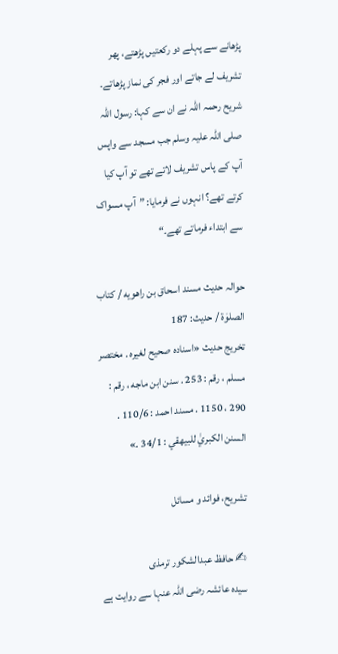پڑھانے سے پہلے دو رکعتیں پڑھتے، پھر تشریف لے جاتے اور فجر کی نماز پڑھاتے۔ شریح رحمہ اللہ نے ان سے کہا: رسول اللہ صلی اللہ علیہ وسلم جب مسجد سے واپس آپ کے پاس تشریف لاتے تھے تو آپ کیا کرتے تھے؟ انہوں نے فرمایا: ”آپ مسواک سے ابتداء فرماتے تھے۔“

حوالہ حدیث مسند اسحاق بن راهويه / كتاب الصلوٰة / حدیث: 187
تخریج حدیث «اسناده صحيح لغيره . مختصر مسلم ، رقم : 253 . سنن ابن ماجه ، رقم : 290 ، 1150 . مسند احمد : 110/6 . السنن الكبريٰ للبيهقي : 34/1 .»

تشریح، فوائد و مسائل

✍ حافظ عبدالشکور ترمذی
سیدہ عائشہ رضی اللہ عنہا سے روایت ہے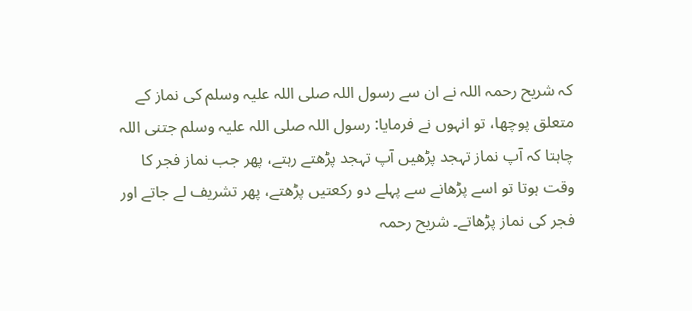کہ شریح رحمہ اللہ نے ان سے رسول اللہ صلی اللہ علیہ وسلم کی نماز کے متعلق پوچھا، تو انہوں نے فرمایا: رسول اللہ صلی اللہ علیہ وسلم جتنی اللہ چاہتا کہ آپ نماز تہجد پڑھیں آپ تہجد پڑھتے رہتے، پھر جب نماز فجر کا وقت ہوتا تو اسے پڑھانے سے پہلے دو رکعتیں پڑھتے، پھر تشریف لے جاتے اور فجر کی نماز پڑھاتے۔ شریح رحمہ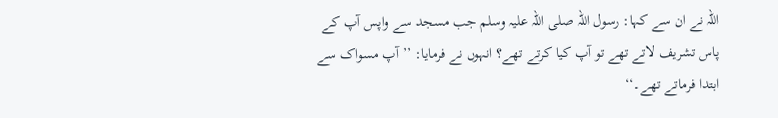اللہ نے ان سے کہا: رسول اللہ صلی اللہ علیہ وسلم جب مسجد سے واپس آپ کے پاس تشریف لاتے تھے تو آپ کیا کرتے تھے؟ انہوں نے فرمایا: ’’آپ مسواک سے ابتدا فرماتے تھے۔‘‘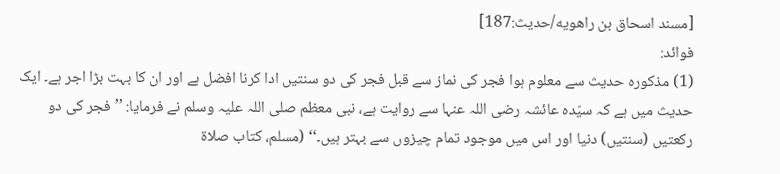[مسند اسحاق بن راهويه/حدیث:187]
فوائد:
(1) مذکورہ حدیث سے معلوم ہوا فجر کی نماز سے قبل فجر کی دو سنتیں ادا کرنا افضل ہے اور ان کا بہت بڑا اجر ہے۔ ایک حدیث میں ہے کہ سیّدہ عائشہ رضی اللہ عنہا سے روایت ہے، نبی معظم صلی اللہ علیہ وسلم نے فرمایا: ’’فجر کی دو رکعتیں (سنتیں) دنیا اور اس میں موجود تمام چیزوں سے بہتر ہیں۔‘‘ (مسلم، کتاب صلاۃ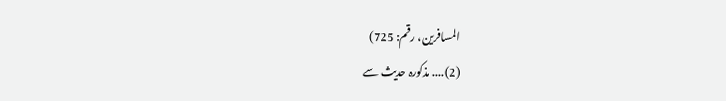المسافرین، رقم: 725)
(2).... مذکورہ حدیث سے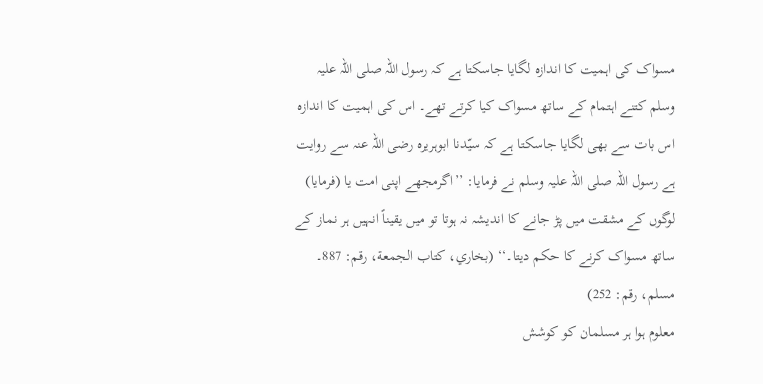مسواک کی اہمیت کا اندازہ لگایا جاسکتا ہے کہ رسول اللہ صلی اللہ علیہ وسلم کتنے اہتمام کے ساتھ مسواک کیا کرتے تھے۔ اس کی اہمیت کا اندازہ اس بات سے بھی لگایا جاسکتا ہے کہ سیّدنا ابوہریرہ رضی اللہ عنہ سے روایت ہے رسول اللہ صلی اللہ علیہ وسلم نے فرمایا: ’’اگرمجھے اپنی امت یا (فرمایا) لوگوں کے مشقت میں پڑ جانے کا اندیشہ نہ ہوتا تو میں یقیناً انہیں ہر نماز کے ساتھ مسواک کرنے کا حکم دیتا۔‘‘ (بخاري، کتاب الجمعة، رقم: 887۔ مسلم، رقم: 252)
معلوم ہوا ہر مسلمان کو کوشش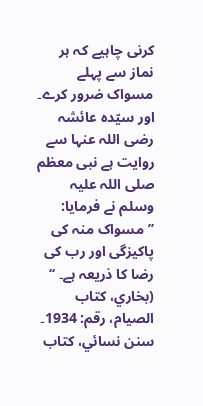کرنی چاہیے کہ ہر نماز سے پہلے مسواک ضرور کرے۔ اور سیّدہ عائشہ رضی اللہ عنہا سے روایت ہے نبی معظم صلی اللہ علیہ وسلم نے فرمایا: ’’مسواک منہ کی پاکیزگی اور رب کی رضا کا ذریعہ ہے۔ ‘‘ (بخاري، کتاب الصیام، رقم: 1934۔ سنن نسائي، کتاب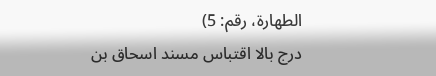الطهارۃ، رقم: 5)
درج بالا اقتباس مسند اسحاق بن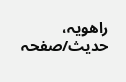راھویہ، حدیث/صفحہ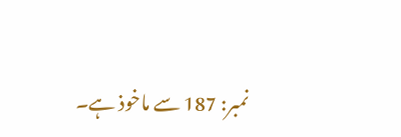نمبر: 187 سے ماخوذ ہے۔